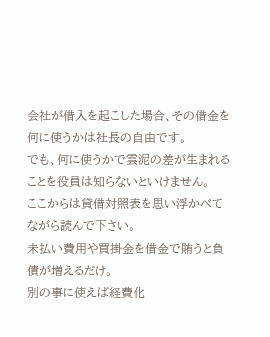会社が借入を起こした場合、その借金を何に使うかは社長の自由です。
でも、何に使うかで雲泥の差が生まれることを役員は知らないといけません。
ここからは貸借対照表を思い浮かべてながら読んで下さい。
未払い費用や買掛金を借金で賄うと負債が増えるだけ。
別の事に使えば経費化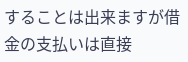することは出来ますが借金の支払いは直接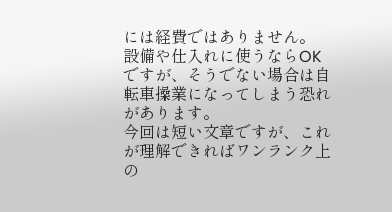には経費ではありません。
設備や仕入れに使うならOKですが、そうでない場合は自転車操業になってしまう恐れがあります。
今回は短い文章ですが、これが理解できればワンランク上の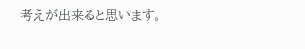考えが出来ると思います。